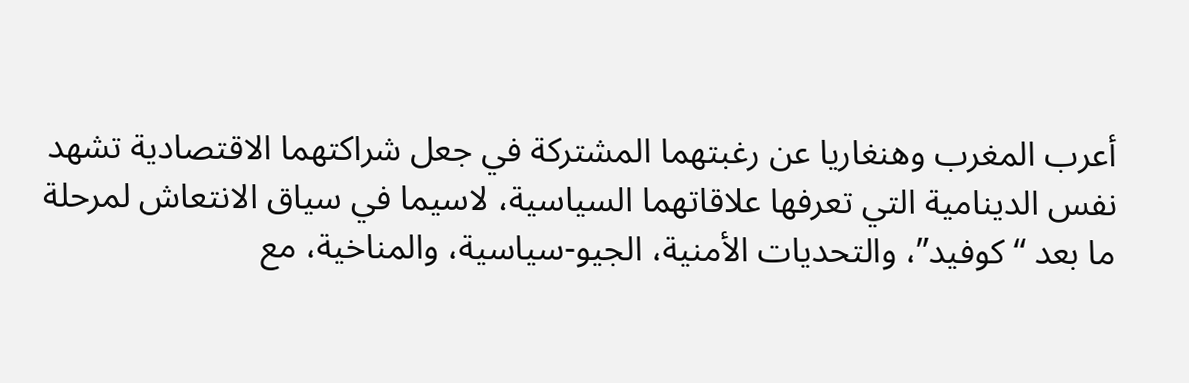أعرب المغرب وهنغاريا عن رغبتهما المشتركة في جعل شراكتهما الاقتصادية تشهد نفس الدينامية التي تعرفها علاقاتهما السياسية، لاسيما في سياق الانتعاش لمرحلة ما بعد “كوفيد”، والتحديات الأمنية، الجيو-سياسية، والمناخية، مع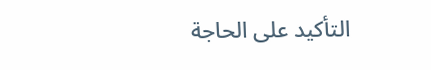التأكيد على الحاجة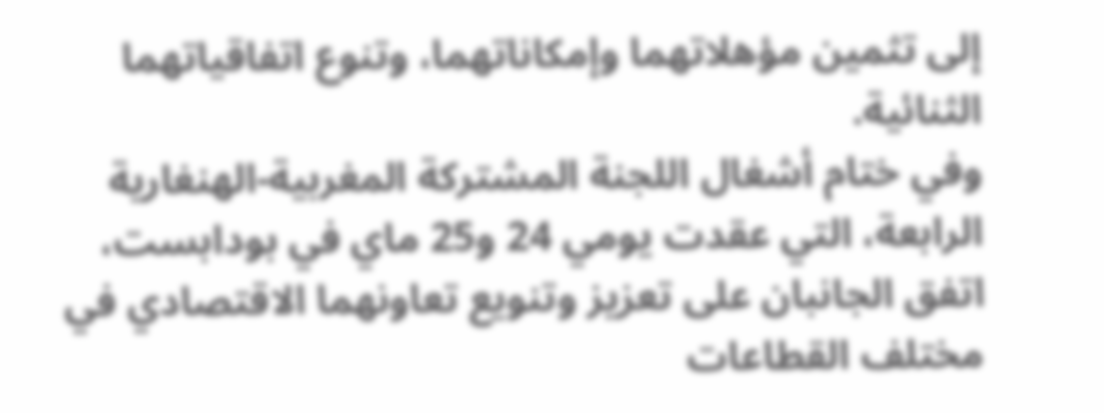إلى تثمين مؤهلاتهما وإمكاناتهما، وتنوع اتفاقياتهما الثنائية.
وفي ختام أشغال اللجنة المشتركة المغربية-الهنغارية الرابعة، التي عقدت يومي 24 و25 ماي في بودابست، اتفق الجانبان على تعزيز وتنويع تعاونهما الاقتصادي في مختلف القطاعات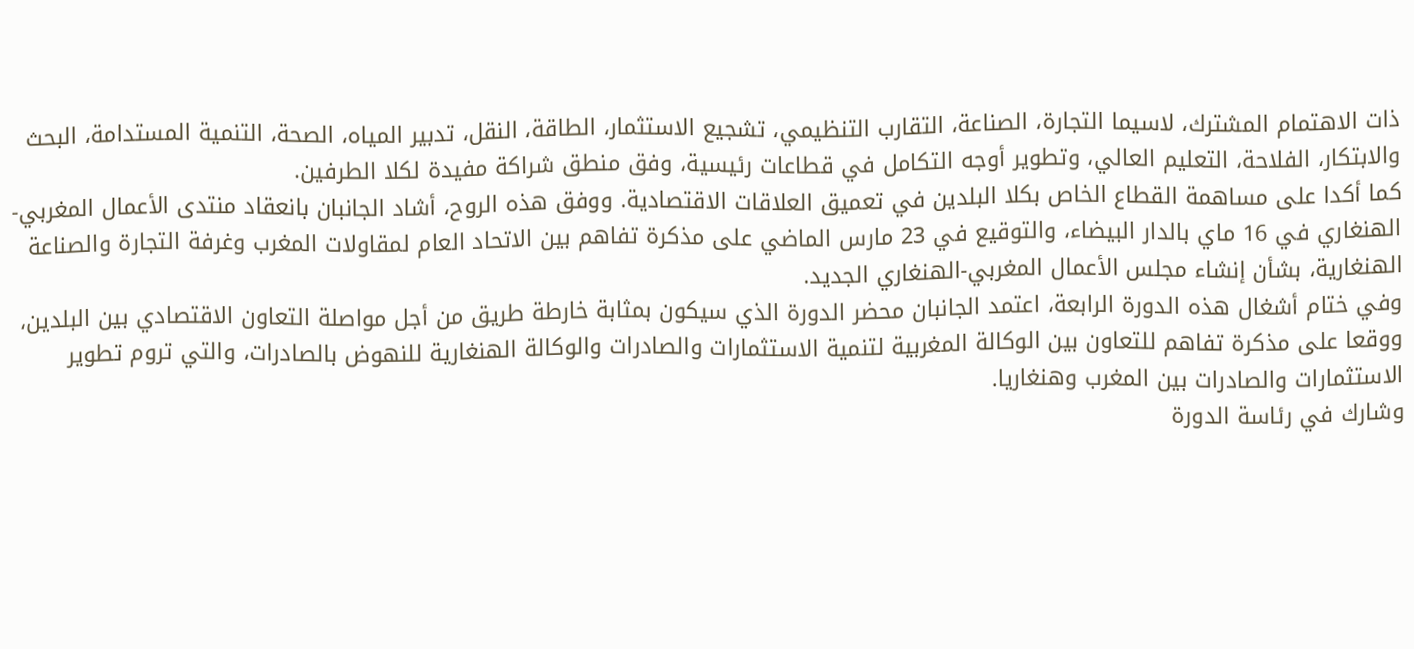ذات الاهتمام المشترك، لاسيما التجارة، الصناعة، التقارب التنظيمي، تشجيع الاستثمار، الطاقة، النقل، تدبير المياه، الصحة، التنمية المستدامة، البحث والابتكار، الفلاحة، التعليم العالي، وتطوير أوجه التكامل في قطاعات رئيسية، وفق منطق شراكة مفيدة لكلا الطرفين.
كما أكدا على مساهمة القطاع الخاص بكلا البلدين في تعميق العلاقات الاقتصادية. ووفق هذه الروح، أشاد الجانبان بانعقاد منتدى الأعمال المغربي-الهنغاري في 16 ماي بالدار البيضاء، والتوقيع في 23 مارس الماضي على مذكرة تفاهم بين الاتحاد العام لمقاولات المغرب وغرفة التجارة والصناعة الهنغارية، بشأن إنشاء مجلس الأعمال المغربي-الهنغاري الجديد.
وفي ختام أشغال هذه الدورة الرابعة، اعتمد الجانبان محضر الدورة الذي سيكون بمثابة خارطة طريق من أجل مواصلة التعاون الاقتصادي بين البلدين، ووقعا على مذكرة تفاهم للتعاون بين الوكالة المغربية لتنمية الاستثمارات والصادرات والوكالة الهنغارية للنهوض بالصادرات، والتي تروم تطوير الاستثمارات والصادرات بين المغرب وهنغاريا.
وشارك في رئاسة الدورة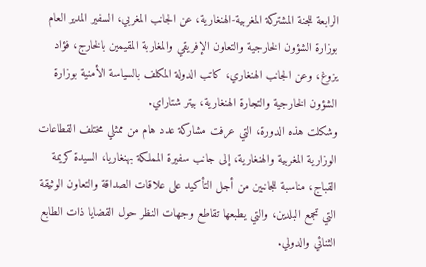الرابعة للجنة المشتركة المغربية-الهنغارية، عن الجانب المغربي، السفير المدير العام بوزارة الشؤون الخارجية والتعاون الإفريقي والمغاربة المقيمين بالخارج، فؤاد يزوغ، وعن الجانب الهنغاري، كاتب الدولة المكلف بالسياسة الأمنية بوزارة الشؤون الخارجية والتجارة الهنغارية، بيتر شتاراي.
وشكلت هذه الدورة، التي عرفت مشاركة عدد هام من ممثلي مختلف القطاعات الوزارية المغربية والهنغارية، إلى جانب سفيرة المملكة بهنغاريا، السيدة كريمة القباج، مناسبة للجانبين من أجل التأكيد على علاقات الصداقة والتعاون الوثيقة التي تجمع البلدين، والتي يطبعها تقاطع وجهات النظر حول القضايا ذات الطابع الثنائي والدولي.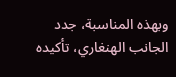وبهذه المناسبة، جدد الجانب الهنغاري، تأكيده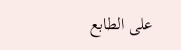على الطابع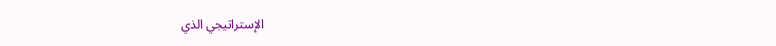الإستراتيجي الذي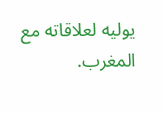يوليه لعلاقاته مع المغرب.